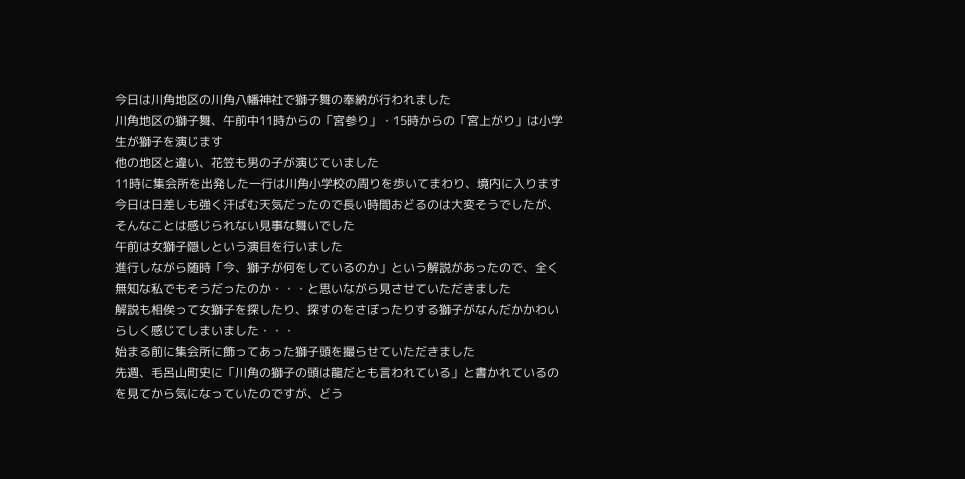今日は川角地区の川角八幡神社で獅子舞の奉納が行われました
川角地区の獅子舞、午前中11時からの「宮参り」・15時からの「宮上がり」は小学生が獅子を演じます
他の地区と違い、花笠も男の子が演じていました
11時に集会所を出発した一行は川角小学校の周りを歩いてまわり、境内に入ります
今日は日差しも強く汗ばむ天気だったので長い時間おどるのは大変そうでしたが、そんなことは感じられない見事な舞いでした
午前は女獅子隠しという演目を行いました
進行しながら随時「今、獅子が何をしているのか」という解説があったので、全く無知な私でもそうだったのか・・・と思いながら見させていただきました
解説も相俟って女獅子を探したり、探すのをさぼったりする獅子がなんだかかわいらしく感じてしまいました・・・
始まる前に集会所に飾ってあった獅子頭を撮らせていただきました
先週、毛呂山町史に「川角の獅子の頭は龍だとも言われている」と書かれているのを見てから気になっていたのですが、どう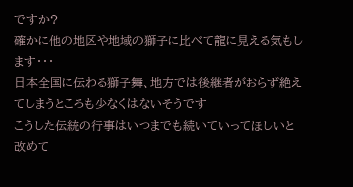ですか?
確かに他の地区や地域の獅子に比べて龍に見える気もします・・・
日本全国に伝わる獅子舞、地方では後継者がおらず絶えてしまうところも少なくはないそうです
こうした伝統の行事はいつまでも続いていってほしいと改めて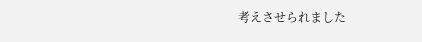考えさせられました